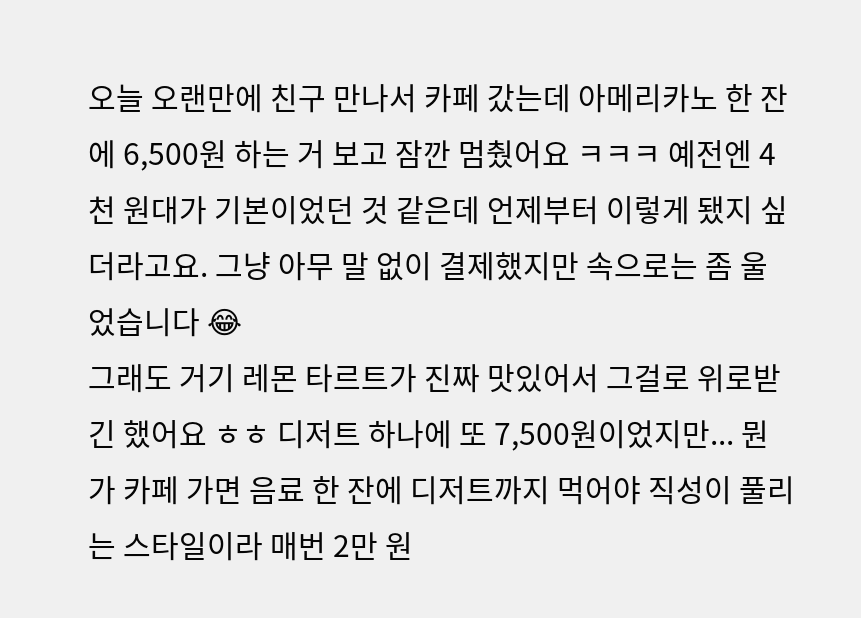오늘 오랜만에 친구 만나서 카페 갔는데 아메리카노 한 잔에 6,500원 하는 거 보고 잠깐 멈췄어요 ㅋㅋㅋ 예전엔 4천 원대가 기본이었던 것 같은데 언제부터 이렇게 됐지 싶더라고요. 그냥 아무 말 없이 결제했지만 속으로는 좀 울었습니다 😂
그래도 거기 레몬 타르트가 진짜 맛있어서 그걸로 위로받긴 했어요 ㅎㅎ 디저트 하나에 또 7,500원이었지만... 뭔가 카페 가면 음료 한 잔에 디저트까지 먹어야 직성이 풀리는 스타일이라 매번 2만 원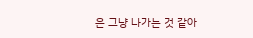은 그냥 나가는 것 같아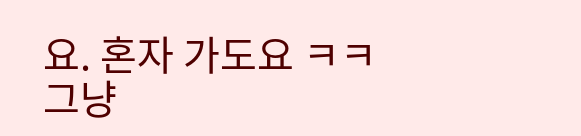요. 혼자 가도요 ㅋㅋ
그냥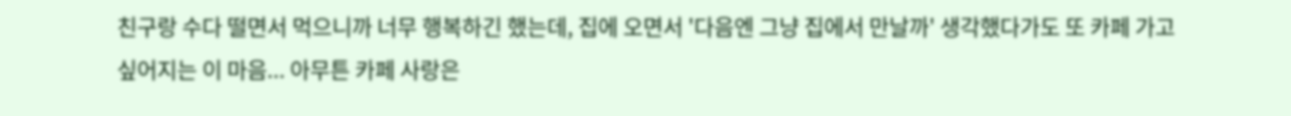친구랑 수다 떨면서 먹으니까 너무 행복하긴 했는데, 집에 오면서 '다음엔 그냥 집에서 만날까' 생각했다가도 또 카페 가고 싶어지는 이 마음... 아무튼 카페 사랑은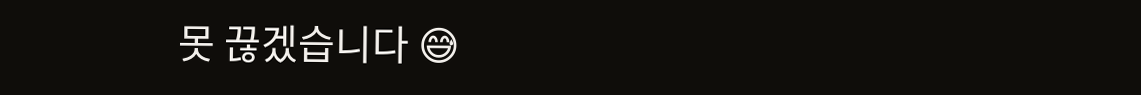못 끊겠습니다 😅